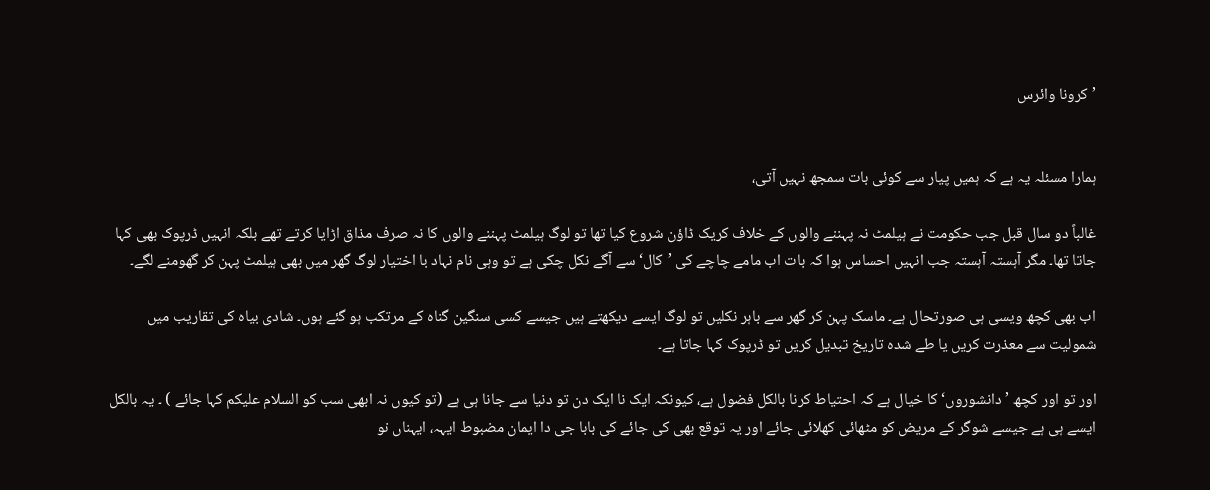’کرونا وائرس


ہمارا مسئلہ یہ ہے کہ ہمیں پیار سے کوئی بات سمجھ نہیں آتی،

غالباً دو سال قبل جب حکومت نے ہیلمٹ نہ پہننے والوں کے خلاف کریک ڈاؤن شروع کیا تھا تو لوگ ہیلمٹ پہننے والوں کا نہ صرف مذاق اڑایا کرتے تھے بلکہ انہیں ڈرپوک بھی کہا جاتا تھا۔ مگر آہستہ آہستہ جب انہیں احساس ہوا کہ بات اب مامے چاچے کی ’کال‘ سے آگے نکل چکی ہے تو وہی نام نہاد با اختیار لوگ گھر میں بھی ہیلمٹ پہن کر گھومنے لگے۔

اب بھی کچھ ویسی ہی صورتحال ہے۔ ماسک پہن کر گھر سے باہر نکلیں تو لوگ ایسے دیکھتے ہیں جیسے کسی سنگین گناہ کے مرتکب ہو گئے ہوں۔ شادی بیاہ کی تقاریب میں شمولیت سے معذرت کریں یا طے شدہ تاریخ تبدیل کریں تو ڈرپوک کہا جاتا ہے۔

اور تو اور کچھ ’دانشوروں‘ کا خیال ہے کہ احتیاط کرنا بالکل فضول ہے، کیونکہ ایک نا ایک دن تو دنیا سے جانا ہی ہے (تو کیوں نہ ابھی سب کو السلام علیکم کہا جائے ) ۔ یہ بالکل ایسے ہی ہے جیسے شوگر کے مریض کو مٹھائی کھلائی جائے اور یہ توقع بھی کی جائے کی بابا جی دا ایمان مضبوط ایہہ، ایہناں نو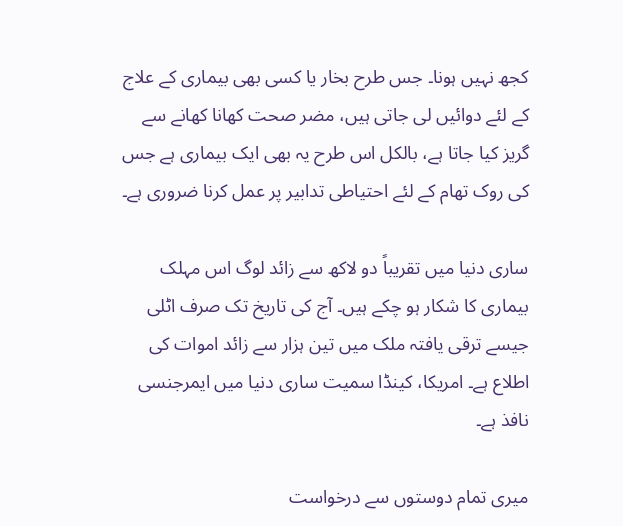کجھ نہیں ہونا۔ جس طرح بخار یا کسی بھی بیماری کے علاج کے لئے دوائیں لی جاتی ہیں، مضر صحت کھانا کھانے سے گریز کیا جاتا ہے، بالکل اس طرح یہ بھی ایک بیماری ہے جس کی روک تھام کے لئے احتیاطی تدابیر پر عمل کرنا ضروری ہے۔

ساری دنیا میں تقریباً دو لاکھ سے زائد لوگ اس مہلک بیماری کا شکار ہو چکے ہیں۔ آج کی تاریخ تک صرف اٹلی جیسے ترقی یافتہ ملک میں تین ہزار سے زائد اموات کی اطلاع ہے۔ امریکا، کینڈا سمیت ساری دنیا میں ایمرجنسی نافذ ہے۔

میری تمام دوستوں سے درخواست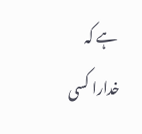ہے کہ خدارا کسی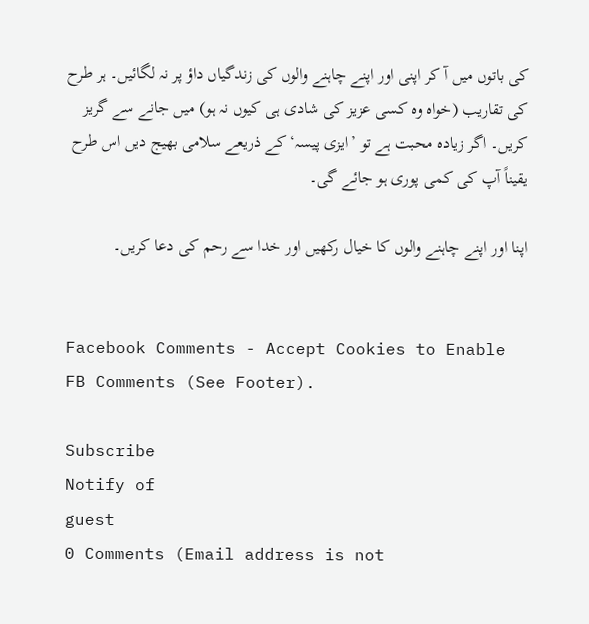کی باتوں میں آ کر اپنی اور اپنے چاہنے والوں کی زندگیاں داؤ پر نہ لگائیں۔ ہر طرح کی تقاریب (خواہ وہ کسی عزیز کی شادی ہی کیوں نہ ہو) میں جانے سے گریز کریں۔ اگر زیادہ محبت ہے تو ’ایزی پیسہ‘ کے ذریعے سلامی بھیج دیں اس طرح یقیناً آپ کی کمی پوری ہو جائے گی۔

اپنا اور اپنے چاہنے والوں کا خیال رکھیں اور خدا سے رحم کی دعا کریں۔


Facebook Comments - Accept Cookies to Enable FB Comments (See Footer).

Subscribe
Notify of
guest
0 Comments (Email address is not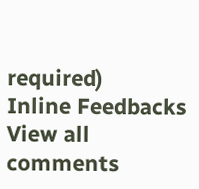required)
Inline Feedbacks
View all comments